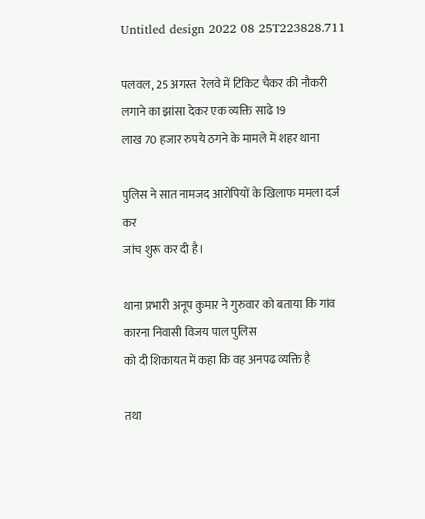Untitled design 2022 08 25T223828.711

पलवल, 25 अगस्त  रेलवे में टिकिट चैकर की नौकरी लगाने का झांसा देकर एक व्यक्ति साढे 19
लाख 70 हजार रुपये ठगने के मामले में शहर थाना

पुलिस ने सात नामजद आरोपियों के खिलाफ ममला दर्ज कर
जांच शुरू कर दी है।

थाना प्रभारी अनूप कुमार ने गुरुवार को बताया कि गांव कारना निवासी विजय पाल पुलिस
को दी शिकायत में कहा कि वह अनपढ व्यक्ति है

तथा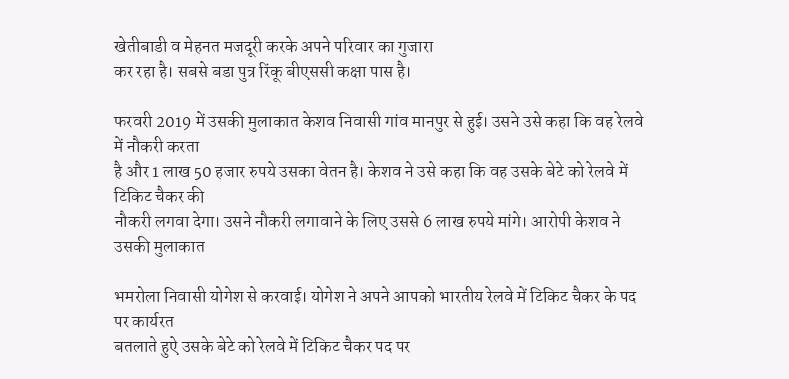खेतीबाडी व मेहनत मजदूरी करके अपने परिवार का गुजारा
कर रहा है। सबसे बडा पुत्र रिंकू बीएससी कक्षा पास है।

फरवरी 2019 में उसकी मुलाकात केशव निवासी गांव मानपुर से हुई। उसने उसे कहा कि वह रेलवे में नौकरी करता
है और 1 लाख 50 हजार रुपये उसका वेतन है। केशव ने उसे कहा कि वह उसके बेटे को रेलवे में टिकिट चैकर की
नौकरी लगवा देगा। उसने नौकरी लगावाने के लिए उससे 6 लाख रुपये मांगे। आरोपी केशव ने उसकी मुलाकात

भमरोला निवासी योगेश से करवाई। योगेश ने अपने आपको भारतीय रेलवे में टिकिट चैकर के पद पर कार्यरत
बतलाते हुऐ उसके बेटे को रेलवे में टिकिट चैकर पद पर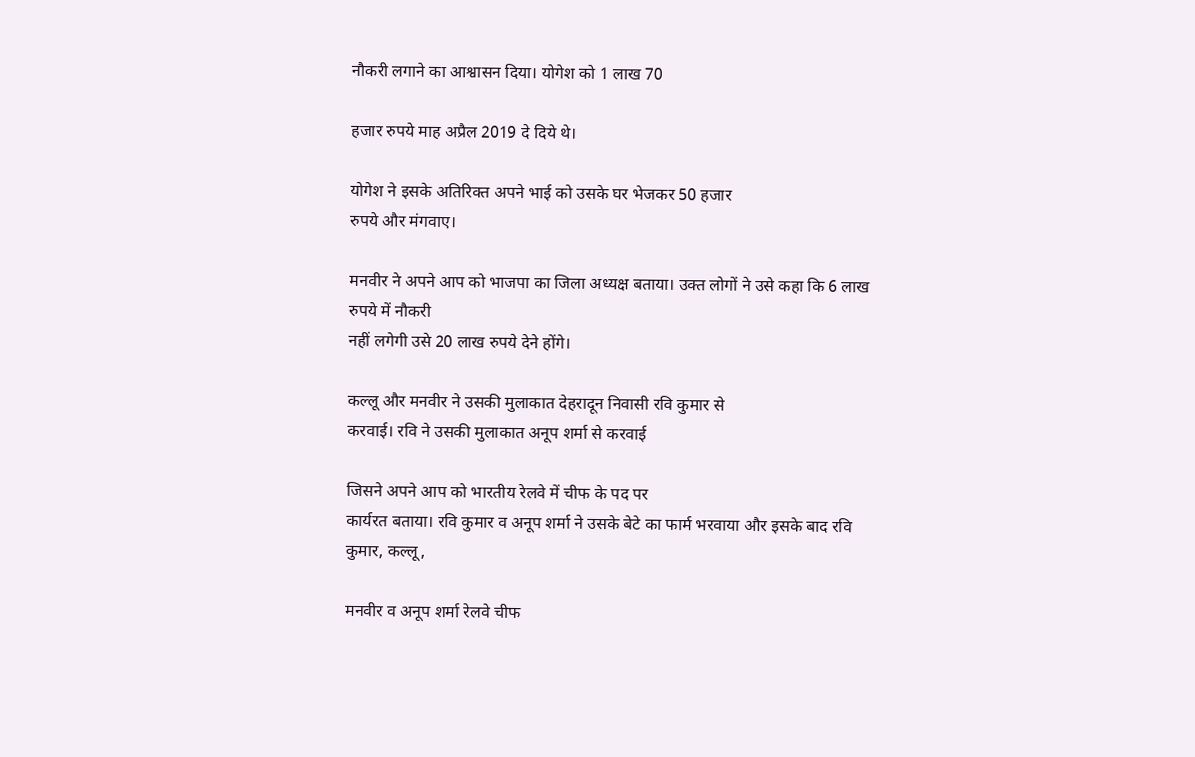नौकरी लगाने का आश्वासन दिया। योगेश को 1 लाख 70

हजार रुपये माह अप्रैल 2019 दे दिये थे।

योगेश ने इसके अतिरिक्त अपने भाई को उसके घर भेजकर 50 हजार
रुपये और मंगवाए।

मनवीर ने अपने आप को भाजपा का जिला अध्यक्ष बताया। उक्त लोगों ने उसे कहा कि 6 लाख रुपये में नौकरी
नहीं लगेगी उसे 20 लाख रुपये देने होंगे।

कल्लू और मनवीर ने उसकी मुलाकात देहरादून निवासी रवि कुमार से
करवाई। रवि ने उसकी मुलाकात अनूप शर्मा से करवाई

जिसने अपने आप को भारतीय रेलवे में चीफ के पद पर
कार्यरत बताया। रवि कुमार व अनूप शर्मा ने उसके बेटे का फार्म भरवाया और इसके बाद रवि कुमार, कल्लू,

मनवीर व अनूप शर्मा रेलवे चीफ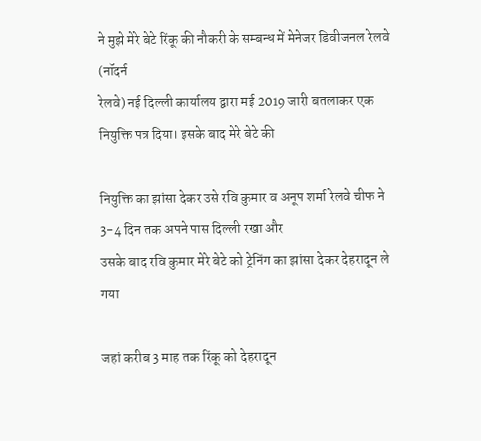ने मुझे मेरे बेटे रिंकू की नौकरी के सम्बन्ध में मेनेजर डिवीजनल रेलवे (नॉदर्न
रेलवे) नई दिल्ली कार्यालय द्वारा मई 2019 जारी बतलाकर एक नियुक्ति पत्र दिया। इसके बाद मेरे बेटे की

नियुक्ति का झांसा देकर उसे रवि कुमार व अनूप शर्मा रेलवे चीफ ने 3-4 दिन तक अपने पास दिल्ली रखा और
उसके बाद रवि कुमार मेरे बेटे को ट्रेनिंग का झांसा देकर देहरादून ले गया

जहां करीब 3 माह तक रिंकू को देहरादून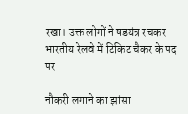रखा। उक्त लोगों ने षडयंत्र रचकर भारतीय रेलवे में टिकिट चैकर के पद पर

नौकरी लगाने का झांसा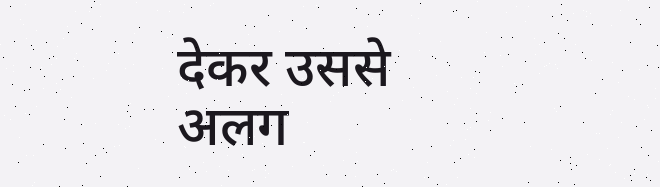देकर उससे
अलग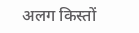अलग किस्तों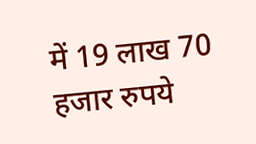में 19 लाख 70 हजार रुपये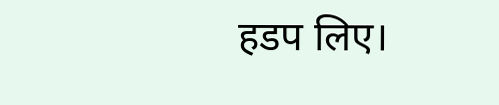हडप लिए।